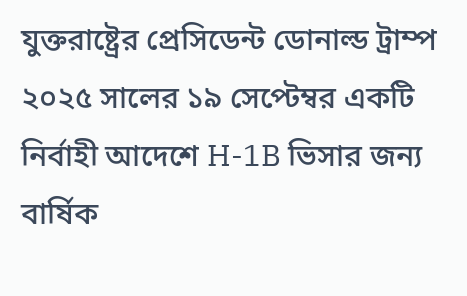যুক্তরাষ্ট্রের প্রেসিডেন্ট ডোনাল্ড ট্রাম্প ২০২৫ সালের ১৯ সেপ্টেম্বর একটি নির্বাহী আদেশে H-1B ভিসার জন্য বার্ষিক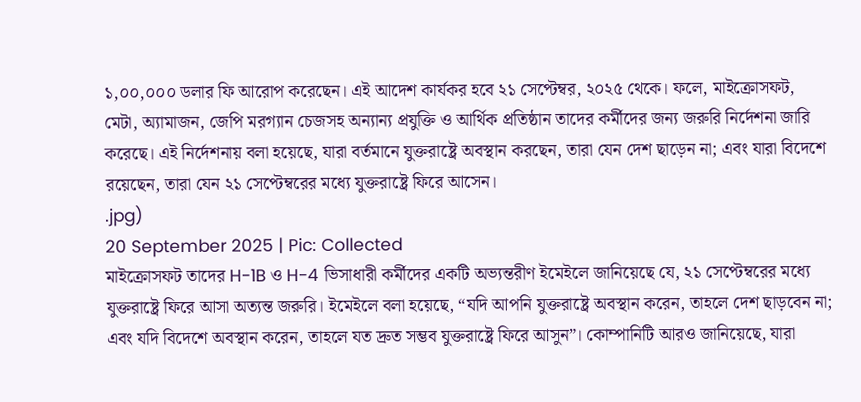১,০০,০০০ ডলার ফি আরোপ করেছেন। এই আদেশ কার্যকর হবে ২১ সেপ্টেম্বর, ২০২৫ থেকে। ফলে, মাইক্রোসফট, মেটা, অ্যামাজন, জেপি মরগ্যান চেজসহ অন্যান্য প্রযুক্তি ও আর্থিক প্রতিষ্ঠান তাদের কর্মীদের জন্য জরুরি নির্দেশনা জারি করেছে। এই নির্দেশনায় বলা হয়েছে, যারা বর্তমানে যুক্তরাষ্ট্রে অবস্থান করছেন, তারা যেন দেশ ছাড়েন না; এবং যারা বিদেশে রয়েছেন, তারা যেন ২১ সেপ্টেম্বরের মধ্যে যুক্তরাষ্ট্রে ফিরে আসেন।
.jpg)
20 September 2025 | Pic: Collected
মাইক্রোসফট তাদের H-1B ও H-4 ভিসাধারী কর্মীদের একটি অভ্যন্তরীণ ইমেইলে জানিয়েছে যে, ২১ সেপ্টেম্বরের মধ্যে যুক্তরাষ্ট্রে ফিরে আসা অত্যন্ত জরুরি। ইমেইলে বলা হয়েছে, “যদি আপনি যুক্তরাষ্ট্রে অবস্থান করেন, তাহলে দেশ ছাড়বেন না; এবং যদি বিদেশে অবস্থান করেন, তাহলে যত দ্রুত সম্ভব যুক্তরাষ্ট্রে ফিরে আসুন”। কোম্পানিটি আরও জানিয়েছে, যারা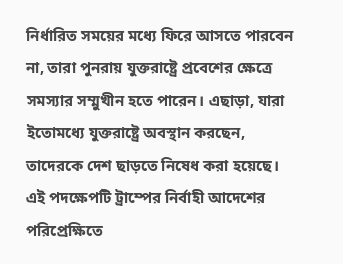নির্ধারিত সময়ের মধ্যে ফিরে আসতে পারবেন না, তারা পুনরায় যুক্তরাষ্ট্রে প্রবেশের ক্ষেত্রে সমস্যার সম্মুখীন হতে পারেন। এছাড়া, যারা ইতোমধ্যে যুক্তরাষ্ট্রে অবস্থান করছেন, তাদেরকে দেশ ছাড়তে নিষেধ করা হয়েছে। এই পদক্ষেপটি ট্রাম্পের নির্বাহী আদেশের পরিপ্রেক্ষিতে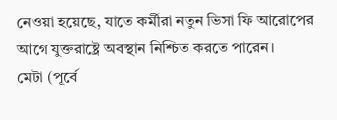নেওয়া হয়েছে, যাতে কর্মীরা নতুন ভিসা ফি আরোপের আগে যুক্তরাষ্ট্রে অবস্থান নিশ্চিত করতে পারেন।
মেটা (পূর্বে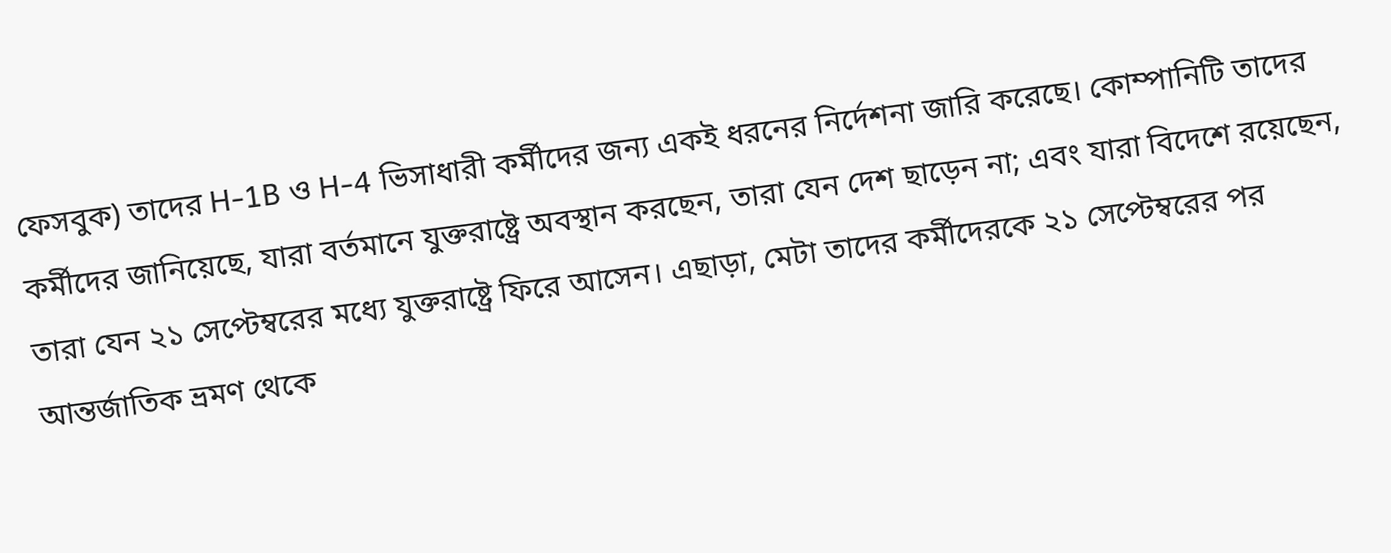ফেসবুক) তাদের H-1B ও H-4 ভিসাধারী কর্মীদের জন্য একই ধরনের নির্দেশনা জারি করেছে। কোম্পানিটি তাদের কর্মীদের জানিয়েছে, যারা বর্তমানে যুক্তরাষ্ট্রে অবস্থান করছেন, তারা যেন দেশ ছাড়েন না; এবং যারা বিদেশে রয়েছেন, তারা যেন ২১ সেপ্টেম্বরের মধ্যে যুক্তরাষ্ট্রে ফিরে আসেন। এছাড়া, মেটা তাদের কর্মীদেরকে ২১ সেপ্টেম্বরের পর আন্তর্জাতিক ভ্রমণ থেকে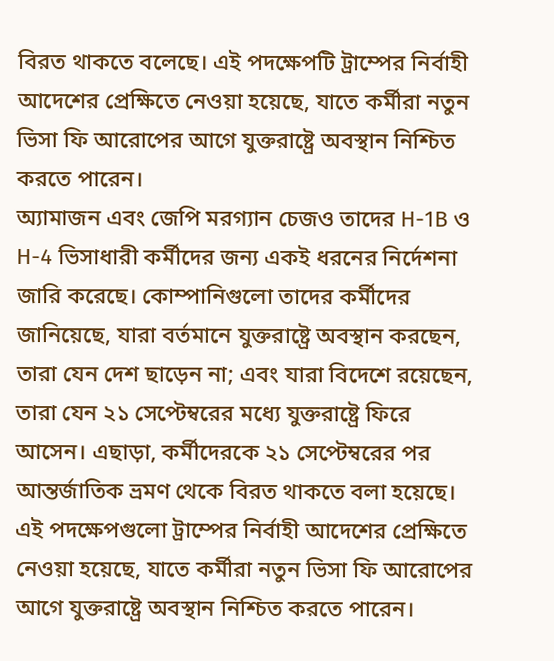বিরত থাকতে বলেছে। এই পদক্ষেপটি ট্রাম্পের নির্বাহী আদেশের প্রেক্ষিতে নেওয়া হয়েছে, যাতে কর্মীরা নতুন ভিসা ফি আরোপের আগে যুক্তরাষ্ট্রে অবস্থান নিশ্চিত করতে পারেন।
অ্যামাজন এবং জেপি মরগ্যান চেজও তাদের H-1B ও H-4 ভিসাধারী কর্মীদের জন্য একই ধরনের নির্দেশনা জারি করেছে। কোম্পানিগুলো তাদের কর্মীদের জানিয়েছে, যারা বর্তমানে যুক্তরাষ্ট্রে অবস্থান করছেন, তারা যেন দেশ ছাড়েন না; এবং যারা বিদেশে রয়েছেন, তারা যেন ২১ সেপ্টেম্বরের মধ্যে যুক্তরাষ্ট্রে ফিরে আসেন। এছাড়া, কর্মীদেরকে ২১ সেপ্টেম্বরের পর আন্তর্জাতিক ভ্রমণ থেকে বিরত থাকতে বলা হয়েছে। এই পদক্ষেপগুলো ট্রাম্পের নির্বাহী আদেশের প্রেক্ষিতে নেওয়া হয়েছে, যাতে কর্মীরা নতুন ভিসা ফি আরোপের আগে যুক্তরাষ্ট্রে অবস্থান নিশ্চিত করতে পারেন।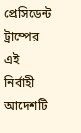প্রেসিডেন্ট ট্রাম্পের এই নির্বাহী আদেশটি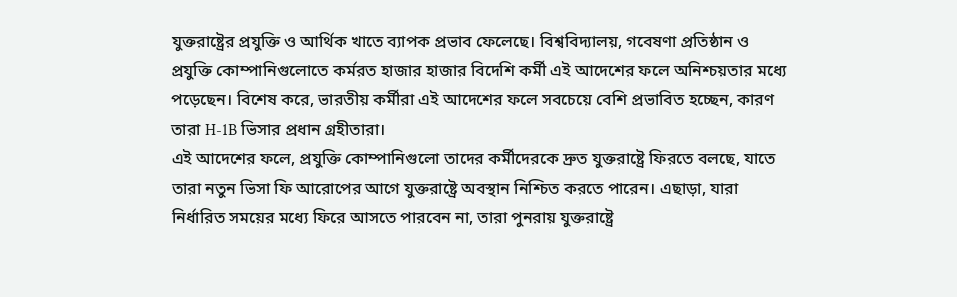যুক্তরাষ্ট্রের প্রযুক্তি ও আর্থিক খাতে ব্যাপক প্রভাব ফেলেছে। বিশ্ববিদ্যালয়, গবেষণা প্রতিষ্ঠান ও প্রযুক্তি কোম্পানিগুলোতে কর্মরত হাজার হাজার বিদেশি কর্মী এই আদেশের ফলে অনিশ্চয়তার মধ্যে পড়েছেন। বিশেষ করে, ভারতীয় কর্মীরা এই আদেশের ফলে সবচেয়ে বেশি প্রভাবিত হচ্ছেন, কারণ তারা H-1B ভিসার প্রধান গ্রহীতারা।
এই আদেশের ফলে, প্রযুক্তি কোম্পানিগুলো তাদের কর্মীদেরকে দ্রুত যুক্তরাষ্ট্রে ফিরতে বলছে, যাতে তারা নতুন ভিসা ফি আরোপের আগে যুক্তরাষ্ট্রে অবস্থান নিশ্চিত করতে পারেন। এছাড়া, যারা নির্ধারিত সময়ের মধ্যে ফিরে আসতে পারবেন না, তারা পুনরায় যুক্তরাষ্ট্রে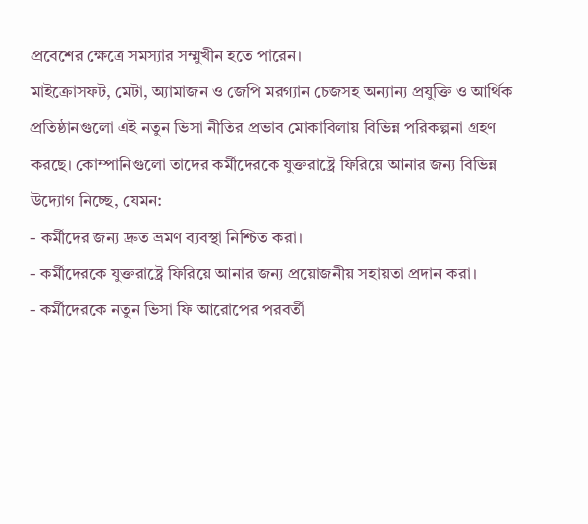প্রবেশের ক্ষেত্রে সমস্যার সম্মুখীন হতে পারেন।
মাইক্রোসফট, মেটা, অ্যামাজন ও জেপি মরগ্যান চেজসহ অন্যান্য প্রযুক্তি ও আর্থিক প্রতিষ্ঠানগুলো এই নতুন ভিসা নীতির প্রভাব মোকাবিলায় বিভিন্ন পরিকল্পনা গ্রহণ করছে। কোম্পানিগুলো তাদের কর্মীদেরকে যুক্তরাষ্ট্রে ফিরিয়ে আনার জন্য বিভিন্ন উদ্যোগ নিচ্ছে, যেমন:
- কর্মীদের জন্য দ্রুত ভ্রমণ ব্যবস্থা নিশ্চিত করা।
- কর্মীদেরকে যুক্তরাষ্ট্রে ফিরিয়ে আনার জন্য প্রয়োজনীয় সহায়তা প্রদান করা।
- কর্মীদেরকে নতুন ভিসা ফি আরোপের পরবর্তী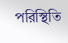পরিস্থিতি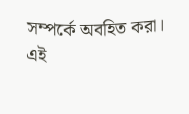সম্পর্কে অবহিত করা।
এই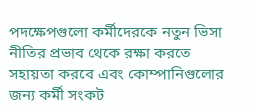পদক্ষেপগুলো কর্মীদেরকে নতুন ভিসা নীতির প্রভাব থেকে রক্ষা করতে সহায়তা করবে এবং কোম্পানিগুলোর জন্য কর্মী সংকট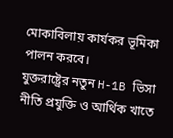মোকাবিলায় কার্যকর ভূমিকা পালন করবে।
যুক্তরাষ্ট্রের নতুন H-1B ভিসা নীতি প্রযুক্তি ও আর্থিক খাতে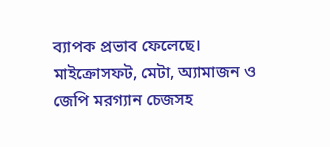ব্যাপক প্রভাব ফেলেছে। মাইক্রোসফট, মেটা, অ্যামাজন ও জেপি মরগ্যান চেজসহ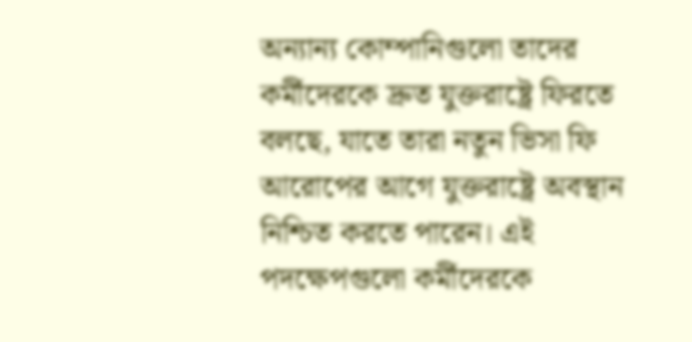অন্যান্য কোম্পানিগুলো তাদের কর্মীদেরকে দ্রুত যুক্তরাষ্ট্রে ফিরতে বলছে, যাতে তারা নতুন ভিসা ফি আরোপের আগে যুক্তরাষ্ট্রে অবস্থান নিশ্চিত করতে পারেন। এই পদক্ষেপগুলো কর্মীদেরকে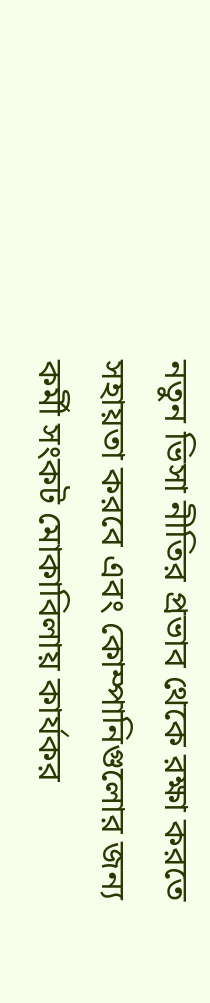নতুন ভিসা নীতির প্রভাব থেকে রক্ষা করতে সহায়তা করবে এবং কোম্পানিগুলোর জন্য কর্মী সংকট মোকাবিলায় কার্যকর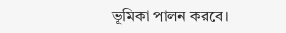ভূমিকা পালন করবে।